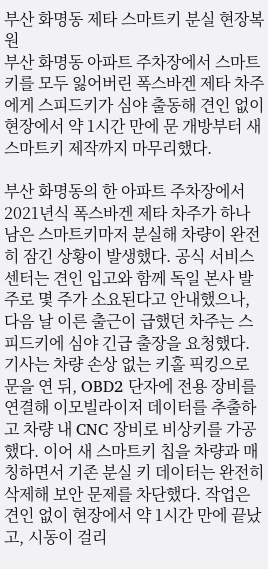부산 화명동 제타 스마트키 분실 현장복원
부산 화명동 아파트 주차장에서 스마트키를 모두 잃어버린 폭스바겐 제타 차주에게 스피드키가 심야 출동해 견인 없이 현장에서 약 1시간 만에 문 개방부터 새 스마트키 제작까지 마무리했다.

부산 화명동의 한 아파트 주차장에서 2021년식 폭스바겐 제타 차주가 하나 남은 스마트키마저 분실해 차량이 완전히 잠긴 상황이 발생했다. 공식 서비스센터는 견인 입고와 함께 독일 본사 발주로 몇 주가 소요된다고 안내했으나, 다음 날 이른 출근이 급했던 차주는 스피드키에 심야 긴급 출장을 요청했다. 기사는 차량 손상 없는 키홀 픽킹으로 문을 연 뒤, OBD2 단자에 전용 장비를 연결해 이모빌라이저 데이터를 추출하고 차량 내 CNC 장비로 비상키를 가공했다. 이어 새 스마트키 칩을 차량과 매칭하면서 기존 분실 키 데이터는 완전히 삭제해 보안 문제를 차단했다. 작업은 견인 없이 현장에서 약 1시간 만에 끝났고, 시동이 걸리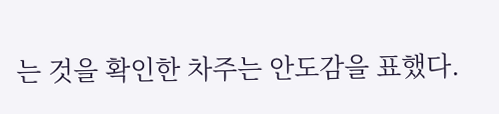는 것을 확인한 차주는 안도감을 표했다.